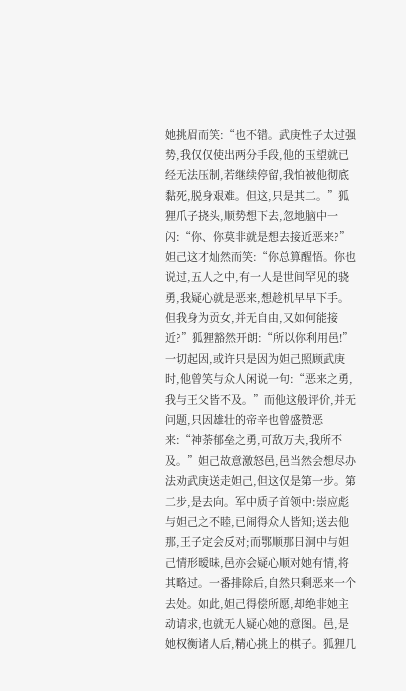她挑眉而笑:“也不错。武庚性子太过强势,我仅仅使出两分手段,他的玉望就已经无法压制,若继续停留,我怕被他彻底黏死,脱身艰难。但这,只是其二。”狐狸爪子挠头,顺势想下去,忽地脑中一闪:“你、你莫非就是想去接近恶来?”妲己这才灿然而笑:“你总算醒悟。你也说过,五人之中,有一人是世间罕见的骁勇,我疑心就是恶来,想趁机早早下手。但我身为贡女,并无自由,又如何能接近?”狐狸豁然开朗:“所以你利用邑!”一切起因,或许只是因为妲己照顾武庚时,他曾笑与众人闲说一句:“恶来之勇,我与王父皆不及。”而他这般评价,并无问题,只因雄壮的帝辛也曾盛赞恶来:“神荼郁垒之勇,可敌万夫,我所不及。”妲己故意激怒邑,邑当然会想尽办法劝武庚送走妲己,但这仅是第一步。第二步,是去向。军中质子首领中:崇应彪与妲己之不睦,已闹得众人皆知;送去他那,王子定会反对;而鄂顺那日洞中与妲己情形暧昧,邑亦会疑心顺对她有情,将其略过。一番排除后,自然只剩恶来一个去处。如此,妲己得偿所愿,却绝非她主动请求,也就无人疑心她的意图。邑,是她权衡诸人后,精心挑上的棋子。狐狸几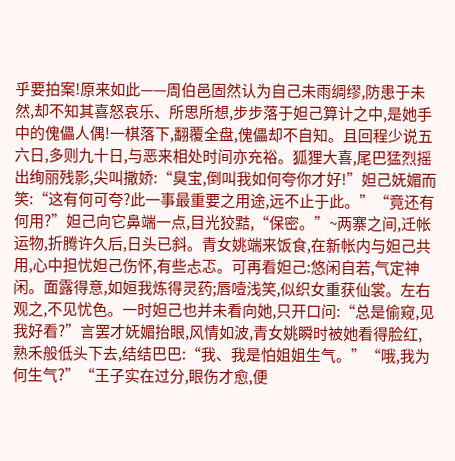乎要拍案!原来如此——周伯邑固然认为自己未雨绸缪,防患于未然,却不知其喜怒哀乐、所思所想,步步落于妲己算计之中,是她手中的傀儡人偶!一棋落下,翻覆全盘,傀儡却不自知。且回程少说五六日,多则九十日,与恶来相处时间亦充裕。狐狸大喜,尾巴猛烈摇出绚丽残影,尖叫撒娇:“臭宝,倒叫我如何夸你才好!”妲己妩媚而笑:“这有何可夸?此一事最重要之用途,远不止于此。”“竟还有何用?”妲己向它鼻端一点,目光狡黠,“保密。”~两寨之间,迁帐运物,折腾许久后,日头已斜。青女姚端来饭食,在新帐内与妲己共用,心中担忧妲己伤怀,有些忐忑。可再看妲己:悠闲自若,气定神闲。面露得意,如姮我炼得灵药;唇噎浅笑,似织女重获仙裳。左右观之,不见忧色。一时妲己也并未看向她,只开口问:“总是偷窥,见我好看?”言罢才妩媚抬眼,风情如波,青女姚瞬时被她看得脸红,熟禾般低头下去,结结巴巴:“我、我是怕姐姐生气。”“哦,我为何生气?”“王子实在过分,眼伤才愈,便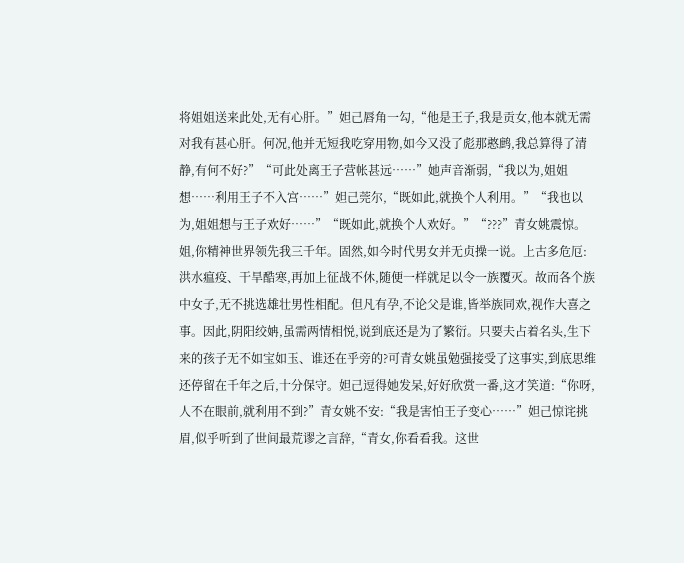将姐姐送来此处,无有心肝。”妲己唇角一勾,“他是王子,我是贡女,他本就无需对我有甚心肝。何况,他并无短我吃穿用物,如今又没了彪那憨鹧,我总算得了清静,有何不好?”“可此处离王子营帐甚远……”她声音渐弱,“我以为,姐姐想……利用王子不入宫……”妲己莞尔,“既如此,就换个人利用。”“我也以为,姐姐想与王子欢好……”“既如此,就换个人欢好。”“???”青女姚震惊。姐,你精神世界领先我三千年。固然,如今时代男女并无贞操一说。上古多危厄:洪水瘟疫、干旱酷寒,再加上征战不休,随便一样就足以令一族覆灭。故而各个族中女子,无不挑选雄壮男性相配。但凡有孕,不论父是谁,皆举族同欢,视作大喜之事。因此,阴阳绞姌,虽需两情相悦,说到底还是为了繁衍。只要夫占着名头,生下来的孩子无不如宝如玉、谁还在乎旁的?可青女姚虽勉强接受了这事实,到底思维还停留在千年之后,十分保守。妲己逗得她发呆,好好欣赏一番,这才笑道:“你呀,人不在眼前,就利用不到?”青女姚不安:“我是害怕王子变心……”妲己惊诧挑眉,似乎听到了世间最荒谬之言辞,“青女,你看看我。这世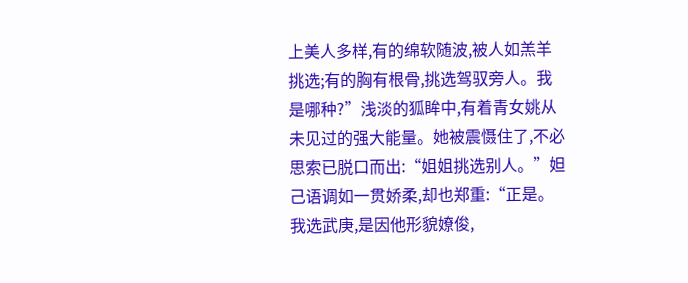上美人多样,有的绵软随波,被人如羔羊挑选;有的胸有根骨,挑选驾驭旁人。我是哪种?”浅淡的狐眸中,有着青女姚从未见过的强大能量。她被震慑住了,不必思索已脱口而出:“姐姐挑选别人。”妲己语调如一贯娇柔,却也郑重:“正是。我选武庚,是因他形貌嫽俊,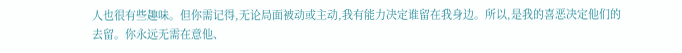人也很有些趣味。但你需记得,无论局面被动或主动,我有能力决定谁留在我身边。所以,是我的喜恶决定他们的去留。你永远无需在意他、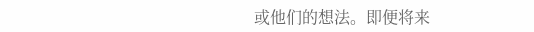或他们的想法。即便将来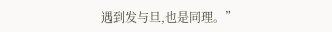遇到发与旦,也是同理。”